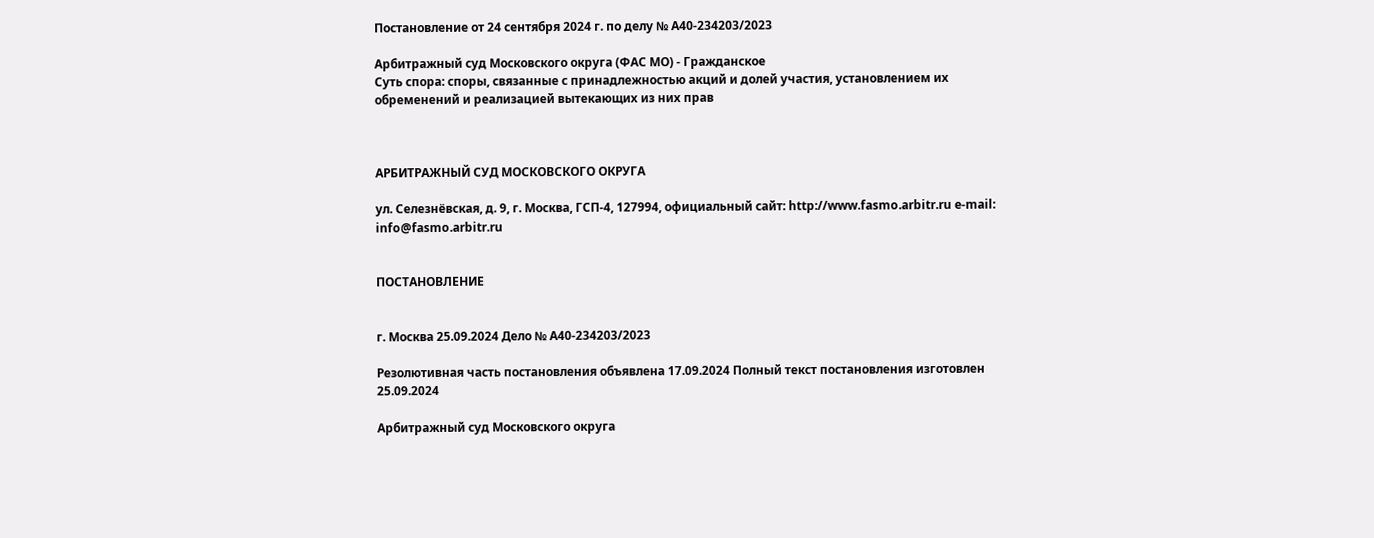Постановление от 24 сентября 2024 г. по делу № А40-234203/2023

Арбитражный суд Московского округа (ФАС МО) - Гражданское
Суть спора: споры, связанные с принадлежностью акций и долей участия, установлением их обременений и реализацией вытекающих из них прав



АРБИТРАЖНЫЙ СУД МОСКОВСКОГО ОКРУГА

ул. Селезнёвская, д. 9, г. Москва, ГСП-4, 127994, официальный сайт: http://www.fasmo.arbitr.ru e-mail: info@fasmo.arbitr.ru


ПОСТАНОВЛЕНИЕ


г. Москва 25.09.2024 Дело № А40-234203/2023

Резолютивная часть постановления объявлена 17.09.2024 Полный текст постановления изготовлен 25.09.2024

Арбитражный суд Московского округа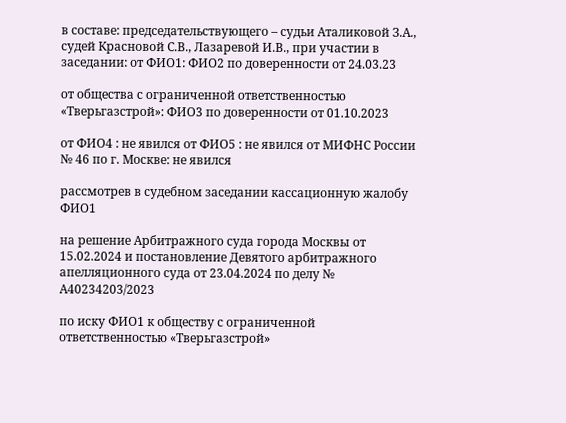в составе: председательствующего – судьи Аталиковой З.А., судей Красновой С.В., Лазаревой И.В., при участии в заседании: от ФИО1: ФИО2 по доверенности от 24.03.23

от общества с ограниченной ответственностью «Тверьгазстрой»: ФИО3 по доверенности от 01.10.2023

от ФИО4 : не явился от ФИО5 : не явился от МИФНС России № 46 по г. Москве: не явился

рассмотрев в судебном заседании кассационную жалобу ФИО1

на решение Арбитражного суда города Москвы от 15.02.2024 и постановление Девятого арбитражного апелляционного суда от 23.04.2024 по делу № А40234203/2023

по иску ФИО1 к обществу с ограниченной ответственностью «Тверьгазстрой»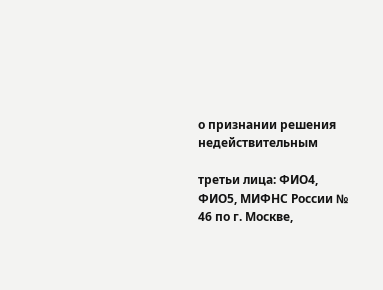о признании решения недействительным

третьи лица: ФИО4, ФИО5, МИФНС России № 46 по г. Москве,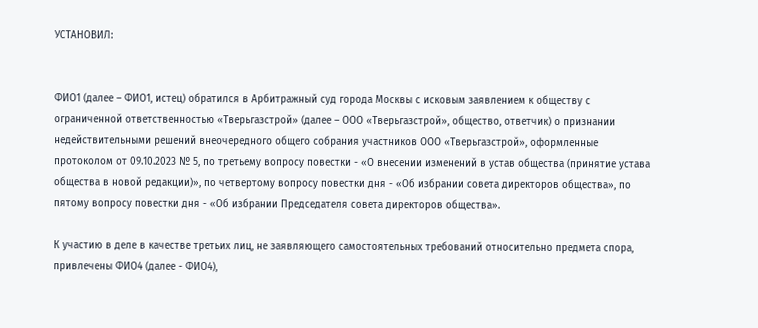УСТАНОВИЛ:


ФИО1 (далее – ФИО1, истец) обратился в Арбитражный суд города Москвы с исковым заявлением к обществу с ограниченной ответственностью «Тверьгазстрой» (далее – ООО «Тверьгазстрой», общество, ответчик) о признании недействительными решений внеочередного общего собрания участников ООО «Тверьгазстрой», оформленные протоколом от 09.10.2023 № 5, по третьему вопросу повестки - «О внесении изменений в устав общества (принятие устава общества в новой редакции)», по четвертому вопросу повестки дня - «Об избрании совета директоров общества», по пятому вопросу повестки дня - «Об избрании Председателя совета директоров общества».

К участию в деле в качестве третьих лиц, не заявляющего самостоятельных требований относительно предмета спора, привлечены ФИО4 (далее - ФИО4),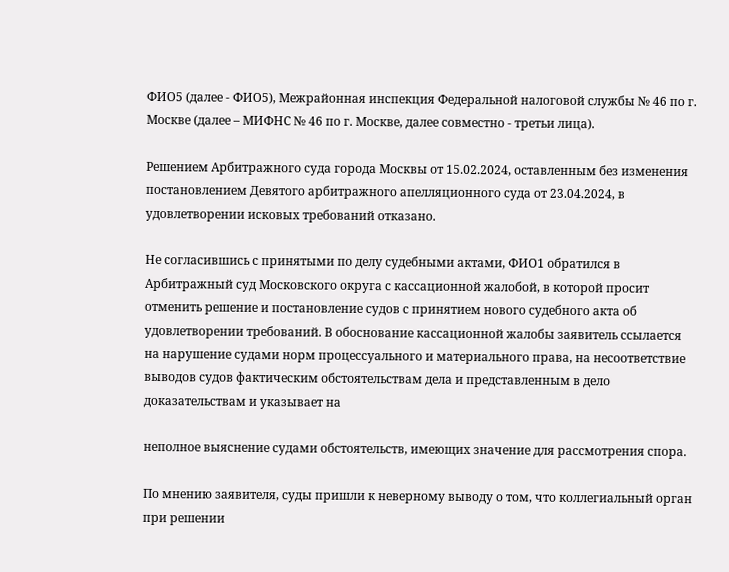ФИО5 (далее - ФИО5), Межрайонная инспекция Федеральной налоговой службы № 46 по г. Москве (далее – МИФНС № 46 по г. Москве, далее совместно - третьи лица).

Решением Арбитражного суда города Москвы от 15.02.2024, оставленным без изменения постановлением Девятого арбитражного апелляционного суда от 23.04.2024, в удовлетворении исковых требований отказано.

Не согласившись с принятыми по делу судебными актами, ФИО1 обратился в Арбитражный суд Московского округа с кассационной жалобой, в которой просит отменить решение и постановление судов с принятием нового судебного акта об удовлетворении требований. В обоснование кассационной жалобы заявитель ссылается на нарушение судами норм процессуального и материального права, на несоответствие выводов судов фактическим обстоятельствам дела и представленным в дело доказательствам и указывает на

неполное выяснение судами обстоятельств, имеющих значение для рассмотрения спора.

По мнению заявителя, суды пришли к неверному выводу о том, что коллегиальный орган при решении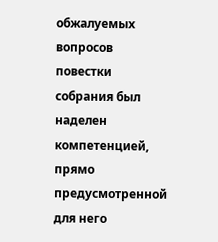обжалуемых вопросов повестки собрания был наделен компетенцией, прямо предусмотренной для него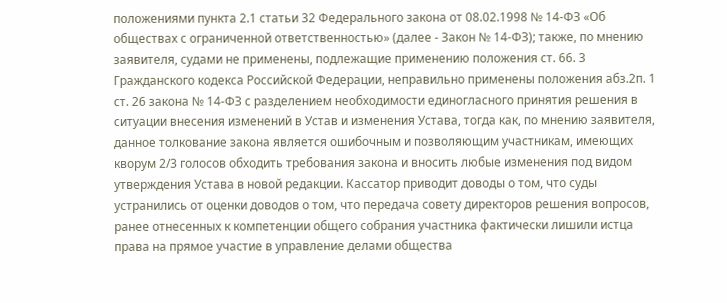положениями пункта 2.1 статьи 32 Федерального закона от 08.02.1998 № 14-ФЗ «Об обществах с ограниченной ответственностью» (далее - Закон № 14-ФЗ); также, по мнению заявителя, судами не применены, подлежащие применению положения ст. 66. 3 Гражданского кодекса Российской Федерации, неправильно применены положения абз.2п. 1 ст. 26 закона № 14-ФЗ с разделением необходимости единогласного принятия решения в ситуации внесения изменений в Устав и изменения Устава, тогда как, по мнению заявителя, данное толкование закона является ошибочным и позволяющим участникам, имеющих кворум 2/3 голосов обходить требования закона и вносить любые изменения под видом утверждения Устава в новой редакции. Кассатор приводит доводы о том, что суды устранились от оценки доводов о том, что передача совету директоров решения вопросов, ранее отнесенных к компетенции общего собрания участника фактически лишили истца права на прямое участие в управление делами общества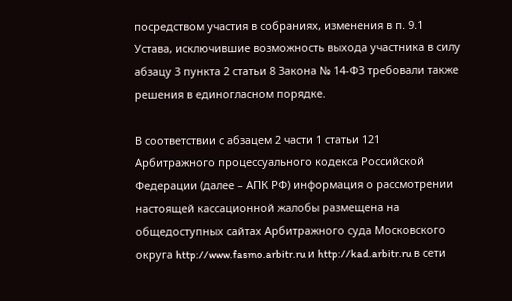посредством участия в собраниях, изменения в п. 9.1 Устава, исключившие возможность выхода участника в силу абзацу 3 пункта 2 статьи 8 Закона № 14-ФЗ требовали также решения в единогласном порядке.

В соответствии с абзацем 2 части 1 статьи 121 Арбитражного процессуального кодекса Российской Федерации (далее – АПК РФ) информация о рассмотрении настоящей кассационной жалобы размещена на общедоступных сайтах Арбитражного суда Московского округа http://www.fasmo.arbitr.ru и http://kad.arbitr.ru в сети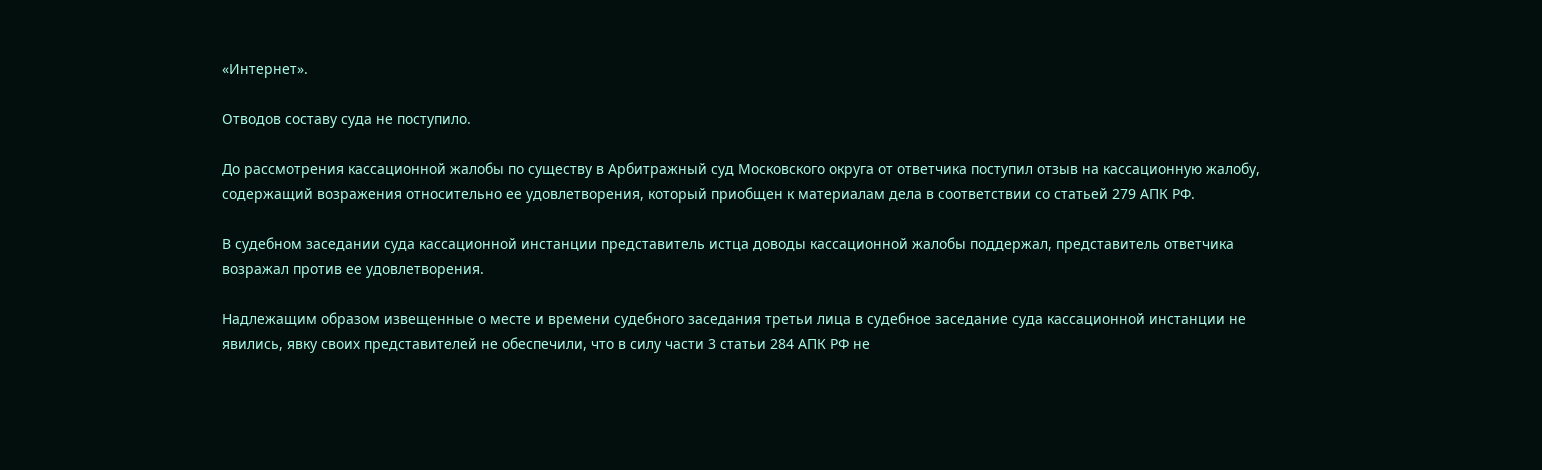«Интернет».

Отводов составу суда не поступило.

До рассмотрения кассационной жалобы по существу в Арбитражный суд Московского округа от ответчика поступил отзыв на кассационную жалобу, содержащий возражения относительно ее удовлетворения, который приобщен к материалам дела в соответствии со статьей 279 АПК РФ.

В судебном заседании суда кассационной инстанции представитель истца доводы кассационной жалобы поддержал, представитель ответчика возражал против ее удовлетворения.

Надлежащим образом извещенные о месте и времени судебного заседания третьи лица в судебное заседание суда кассационной инстанции не явились, явку своих представителей не обеспечили, что в силу части 3 статьи 284 АПК РФ не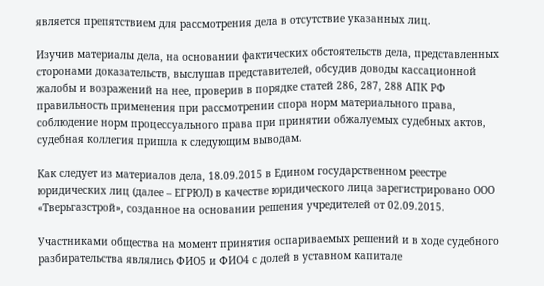является препятствием для рассмотрения дела в отсутствие указанных лиц.

Изучив материалы дела, на основании фактических обстоятельств дела, представленных сторонами доказательств, выслушав представителей, обсудив доводы кассационной жалобы и возражений на нее, проверив в порядке статей 286, 287, 288 АПК РФ правильность применения при рассмотрении спора норм материального права, соблюдение норм процессуального права при принятии обжалуемых судебных актов, судебная коллегия пришла к следующим выводам.

Как следует из материалов дела, 18.09.2015 в Едином государственном реестре юридических лиц (далее – ЕГРЮЛ) в качестве юридического лица зарегистрировано ООО «Тверьгазстрой», созданное на основании решения учредителей от 02.09.2015.

Участниками общества на момент принятия оспариваемых решений и в ходе судебного разбирательства являлись ФИО5 и ФИО4 с долей в уставном капитале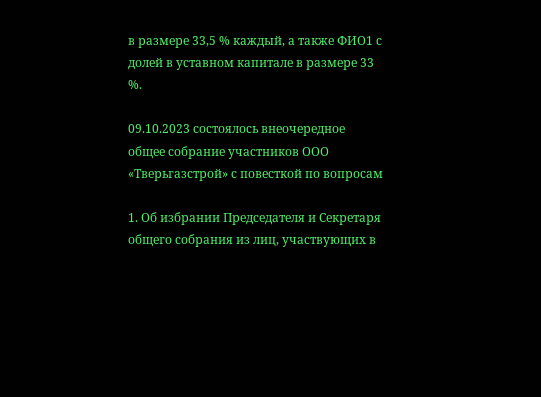в размере 33,5 % каждый, а также ФИО1 с долей в уставном капитале в размере 33 %.

09.10.2023 состоялось внеочередное общее собрание участников ООО «Тверьгазстрой» с повесткой по вопросам

1. Об избрании Председателя и Секретаря общего собрания из лиц, участвующих в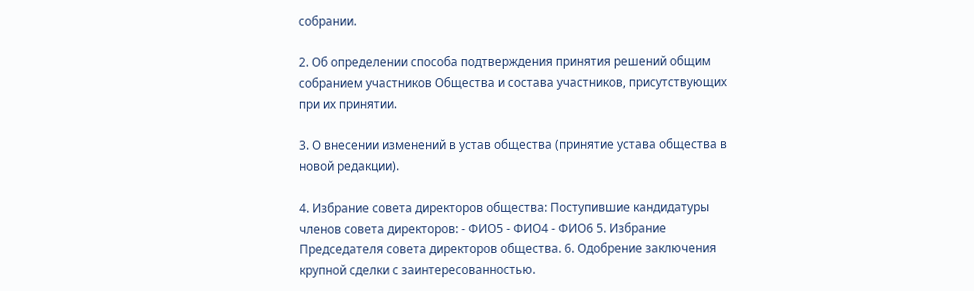собрании.

2. Об определении способа подтверждения принятия решений общим собранием участников Общества и состава участников, присутствующих при их принятии.

3. О внесении изменений в устав общества (принятие устава общества в новой редакции).

4. Избрание совета директоров общества: Поступившие кандидатуры членов совета директоров: - ФИО5 - ФИО4 - ФИО6 5. Избрание Председателя совета директоров общества. 6. Одобрение заключения крупной сделки с заинтересованностью.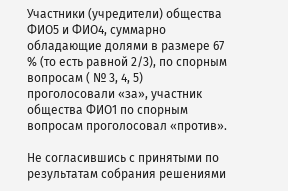Участники (учредители) общества ФИО5 и ФИО4, суммарно обладающие долями в размере 67 % (то есть равной 2/3), по спорным вопросам ( № 3, 4, 5) проголосовали «за», участник общества ФИО1 по спорным вопросам проголосовал «против».

Не согласившись с принятыми по результатам собрания решениями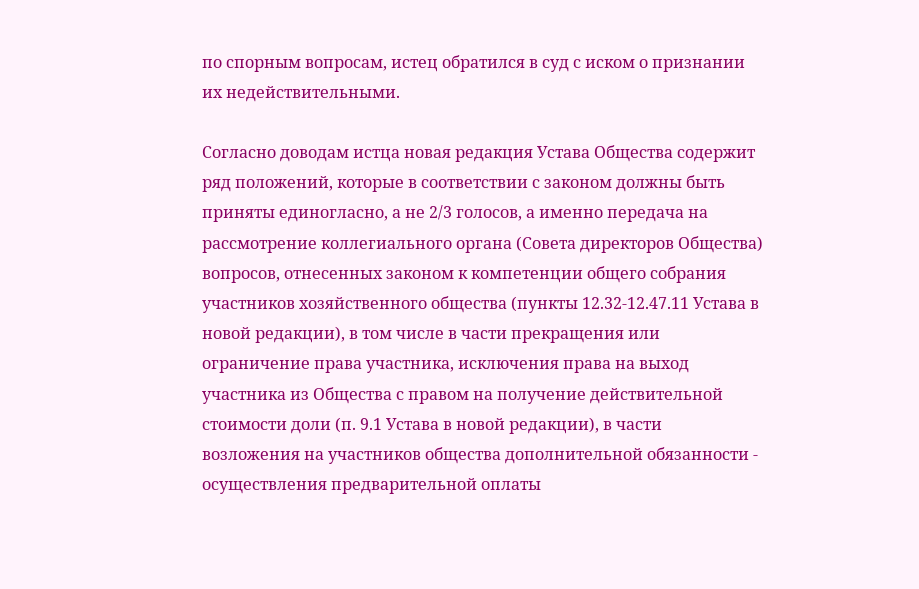по спорным вопросам, истец обратился в суд с иском о признании их недействительными.

Согласно доводам истца новая редакция Устава Общества содержит ряд положений, которые в соответствии с законом должны быть приняты единогласно, а не 2/3 голосов, а именно передача на рассмотрение коллегиального органа (Совета директоров Общества) вопросов, отнесенных законом к компетенции общего собрания участников хозяйственного общества (пункты 12.32-12.47.11 Устава в новой редакции), в том числе в части прекращения или ограничение права участника, исключения права на выход участника из Общества с правом на получение действительной стоимости доли (п. 9.1 Устава в новой редакции), в части возложения на участников общества дополнительной обязанности - осуществления предварительной оплаты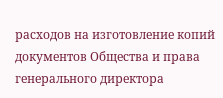расходов на изготовление копий документов Общества и права генерального директора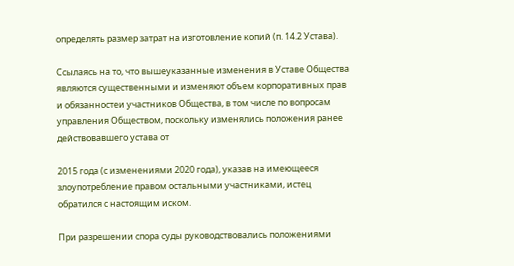определять размер затрат на изготовление копий (п. 14.2 Устава).

Ссылаясь на то, что вышеуказанные изменения в Уставе Общества являются существенными и изменяют объем корпоративных прав и обязанностеи участников Общества, в том числе по вопросам управления Обществом, поскольку изменялись положения ранее действовавшего устава от

2015 года (с изменениями 2020 года), указав на имеющееся злоупотребление правом остальными участниками, истец обратился с настоящим иском.

При разрешении спора суды руководствовались положениями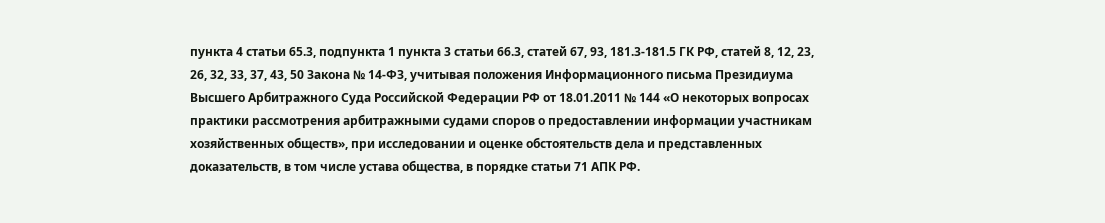пункта 4 статьи 65.3, подпункта 1 пункта 3 статьи 66.3, статей 67, 93, 181.3-181.5 ГК РФ, статей 8, 12, 23, 26, 32, 33, 37, 43, 50 Закона № 14-ФЗ, учитывая положения Информационного письма Президиума Высшего Арбитражного Суда Российской Федерации РФ от 18.01.2011 № 144 «О некоторых вопросах практики рассмотрения арбитражными судами споров о предоставлении информации участникам хозяйственных обществ», при исследовании и оценке обстоятельств дела и представленных доказательств, в том числе устава общества, в порядке статьи 71 АПК РФ.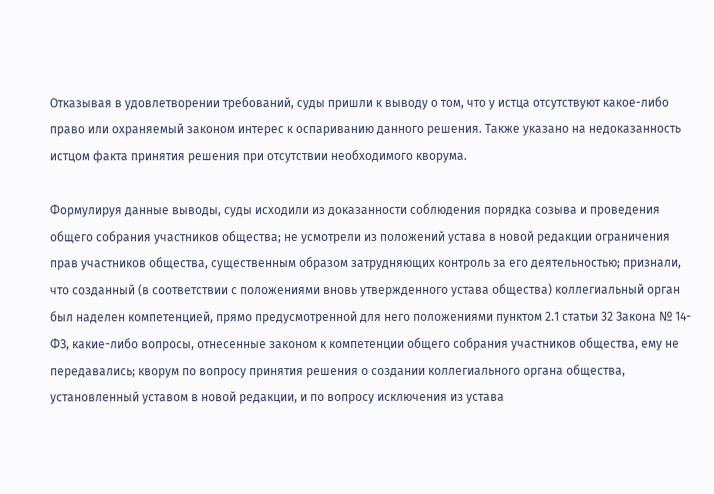Отказывая в удовлетворении требований, суды пришли к выводу о том, что у истца отсутствуют какое-либо право или охраняемый законом интерес к оспариванию данного решения. Также указано на недоказанность истцом факта принятия решения при отсутствии необходимого кворума.

Формулируя данные выводы, суды исходили из доказанности соблюдения порядка созыва и проведения общего собрания участников общества; не усмотрели из положений устава в новой редакции ограничения прав участников общества, существенным образом затрудняющих контроль за его деятельностью; признали, что созданный (в соответствии с положениями вновь утвержденного устава общества) коллегиальный орган был наделен компетенцией, прямо предусмотренной для него положениями пунктом 2.1 статьи 32 Закона № 14-ФЗ, какие-либо вопросы, отнесенные законом к компетенции общего собрания участников общества, ему не передавались; кворум по вопросу принятия решения о создании коллегиального органа общества, установленный уставом в новой редакции, и по вопросу исключения из устава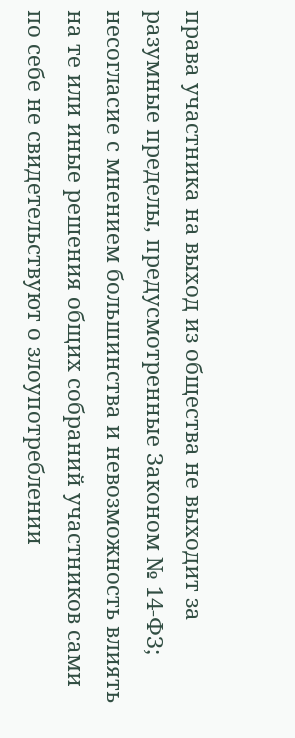права участника на выход из общества не выходит за разумные пределы, предусмотренные Законом № 14-ФЗ; несогласие с мнением большинства и невозможность влиять на те или иные решения общих собраний участников сами по себе не свидетельствуют о злоупотреблении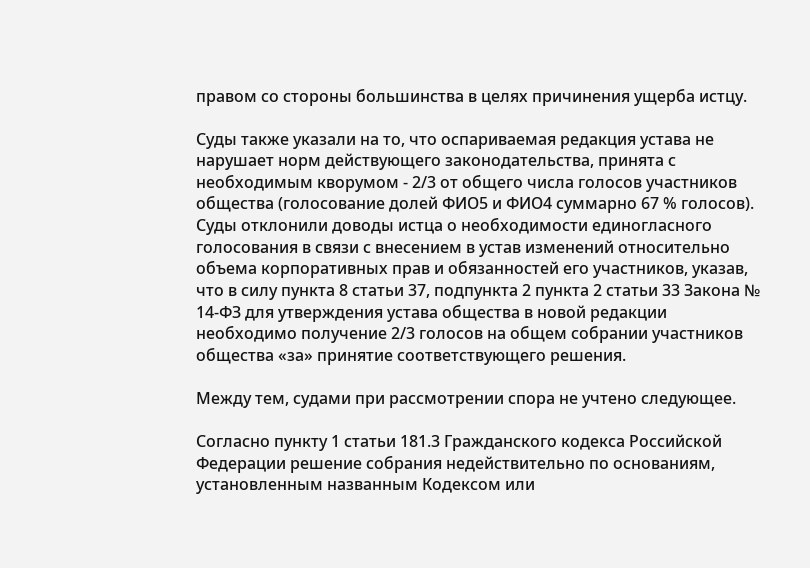правом со стороны большинства в целях причинения ущерба истцу.

Суды также указали на то, что оспариваемая редакция устава не нарушает норм действующего законодательства, принята с необходимым кворумом - 2/3 от общего числа голосов участников общества (голосование долей ФИО5 и ФИО4 суммарно 67 % голосов). Суды отклонили доводы истца о необходимости единогласного голосования в связи с внесением в устав изменений относительно объема корпоративных прав и обязанностей его участников, указав, что в силу пункта 8 статьи 37, подпункта 2 пункта 2 статьи 33 Закона № 14-ФЗ для утверждения устава общества в новой редакции необходимо получение 2/3 голосов на общем собрании участников общества «за» принятие соответствующего решения.

Между тем, судами при рассмотрении спора не учтено следующее.

Согласно пункту 1 статьи 181.3 Гражданского кодекса Российской Федерации решение собрания недействительно по основаниям, установленным названным Кодексом или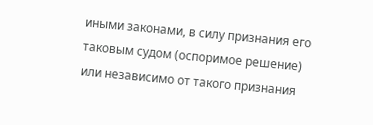иными законами, в силу признания его таковым судом (оспоримое решение) или независимо от такого признания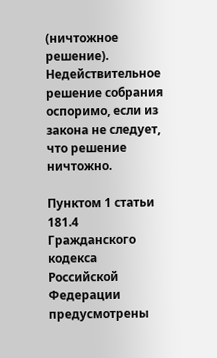(ничтожное решение). Недействительное решение собрания оспоримо, если из закона не следует, что решение ничтожно.

Пунктом 1 статьи 181.4 Гражданского кодекса Российской Федерации предусмотрены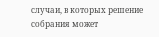случаи, в которых решение собрания может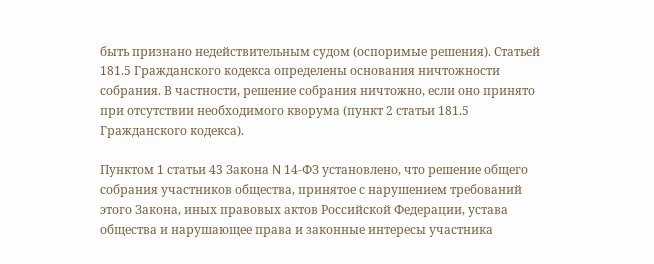быть признано недействительным судом (оспоримые решения). Статьей 181.5 Гражданского кодекса определены основания ничтожности собрания. В частности, решение собрания ничтожно, если оно принято при отсутствии необходимого кворума (пункт 2 статьи 181.5 Гражданского кодекса).

Пунктом 1 статьи 43 Закона N 14-ФЗ установлено, что решение общего собрания участников общества, принятое с нарушением требований этого Закона, иных правовых актов Российской Федерации, устава общества и нарушающее права и законные интересы участника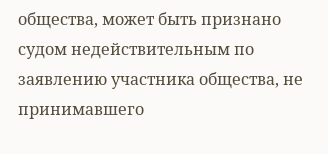общества, может быть признано судом недействительным по заявлению участника общества, не принимавшего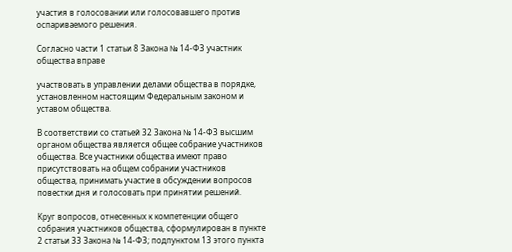участия в голосовании или голосовавшего против оспариваемого решения.

Согласно части 1 статьи 8 Закона № 14-ФЗ участник общества вправе

участвовать в управлении делами общества в порядке, установленном настоящим Федеральным законом и уставом общества.

В соответствии со статьей 32 Закона № 14-ФЗ высшим органом общества является общее собрание участников общества. Все участники общества имеют право присутствовать на общем собрании участников общества, принимать участие в обсуждении вопросов повестки дня и голосовать при принятии решений.

Круг вопросов, отнесенных к компетенции общего собрания участников общества, сформулирован в пункте 2 статьи 33 Закона № 14-ФЗ; подпунктом 13 этого пункта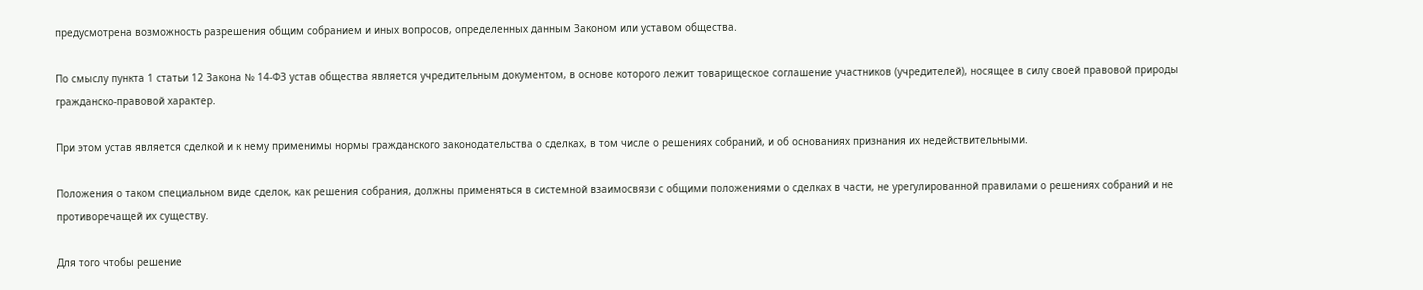предусмотрена возможность разрешения общим собранием и иных вопросов, определенных данным Законом или уставом общества.

По смыслу пункта 1 статьи 12 Закона № 14-ФЗ устав общества является учредительным документом, в основе которого лежит товарищеское соглашение участников (учредителей), носящее в силу своей правовой природы гражданско-правовой характер.

При этом устав является сделкой и к нему применимы нормы гражданского законодательства о сделках, в том числе о решениях собраний, и об основаниях признания их недействительными.

Положения о таком специальном виде сделок, как решения собрания, должны применяться в системной взаимосвязи с общими положениями о сделках в части, не урегулированной правилами о решениях собраний и не противоречащей их существу.

Для того чтобы решение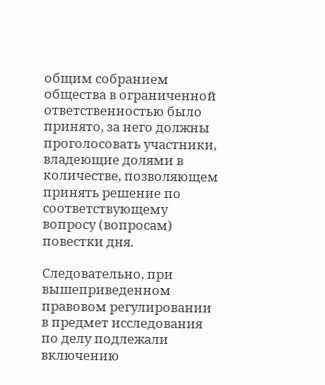общим собранием общества в ограниченной ответственностью было принято, за него должны проголосовать участники, владеющие долями в количестве, позволяющем принять решение по соответствующему вопросу (вопросам) повестки дня.

Следовательно, при вышеприведенном правовом регулировании в предмет исследования по делу подлежали включению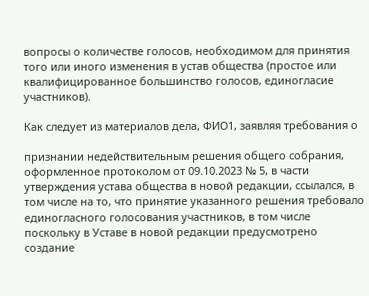вопросы о количестве голосов, необходимом для принятия того или иного изменения в устав общества (простое или квалифицированное большинство голосов, единогласие участников).

Как следует из материалов дела, ФИО1, заявляя требования о

признании недействительным решения общего собрания, оформленное протоколом от 09.10.2023 № 5, в части утверждения устава общества в новой редакции, ссылался, в том числе на то, что принятие указанного решения требовало единогласного голосования участников, в том числе поскольку в Уставе в новой редакции предусмотрено создание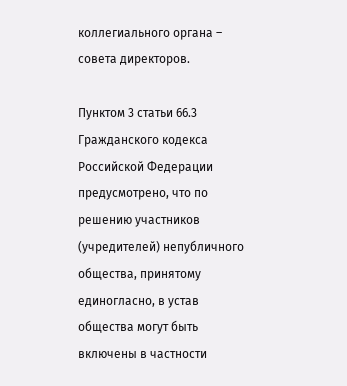коллегиального органа – совета директоров.

Пунктом 3 статьи 66.3 Гражданского кодекса Российской Федерации предусмотрено, что по решению участников (учредителей) непубличного общества, принятому единогласно, в устав общества могут быть включены в частности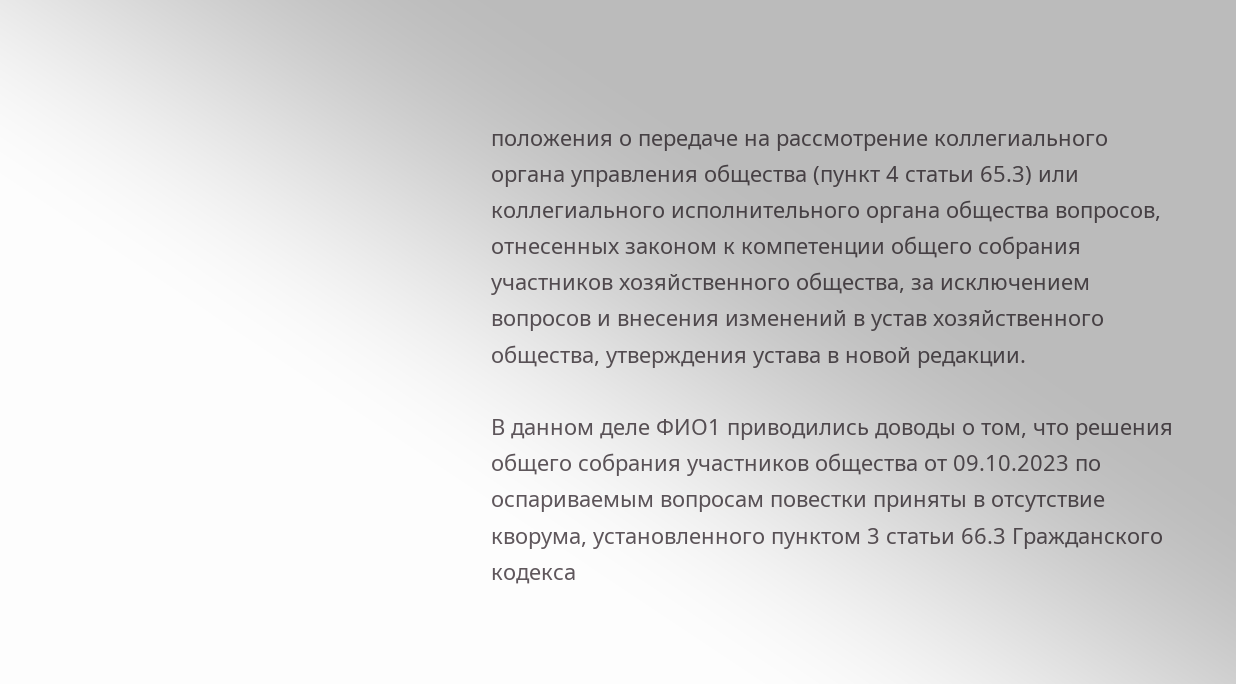положения о передаче на рассмотрение коллегиального органа управления общества (пункт 4 статьи 65.3) или коллегиального исполнительного органа общества вопросов, отнесенных законом к компетенции общего собрания участников хозяйственного общества, за исключением вопросов и внесения изменений в устав хозяйственного общества, утверждения устава в новой редакции.

В данном деле ФИО1 приводились доводы о том, что решения общего собрания участников общества от 09.10.2023 по оспариваемым вопросам повестки приняты в отсутствие кворума, установленного пунктом 3 статьи 66.3 Гражданского кодекса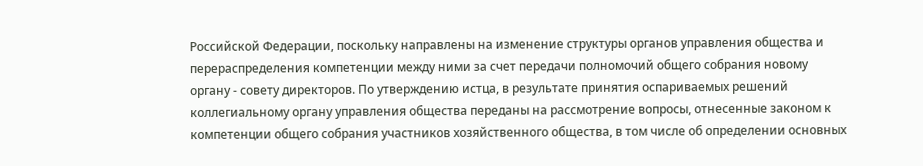Российской Федерации, поскольку направлены на изменение структуры органов управления общества и перераспределения компетенции между ними за счет передачи полномочий общего собрания новому органу - совету директоров. По утверждению истца, в результате принятия оспариваемых решений коллегиальному органу управления общества переданы на рассмотрение вопросы, отнесенные законом к компетенции общего собрания участников хозяйственного общества, в том числе об определении основных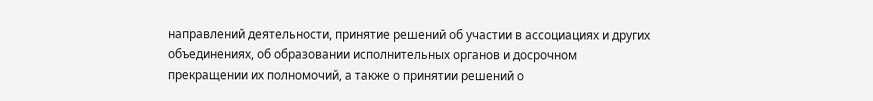направлений деятельности, принятие решений об участии в ассоциациях и других объединениях, об образовании исполнительных органов и досрочном прекращении их полномочий, а также о принятии решений о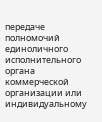передаче полномочий единоличного исполнительного органа коммерческой организации или индивидуальному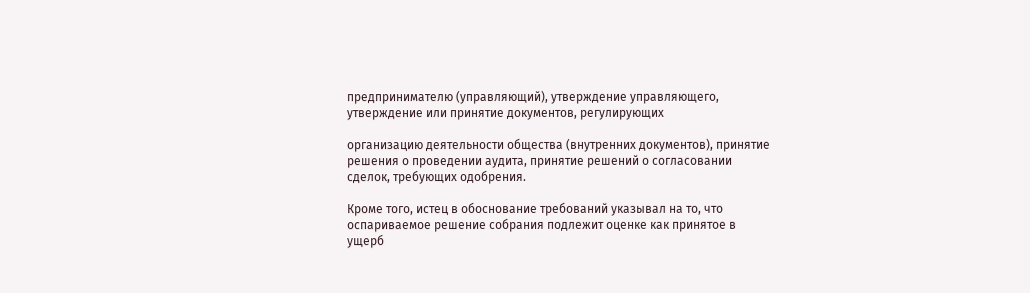предпринимателю (управляющий), утверждение управляющего, утверждение или принятие документов, регулирующих

организацию деятельности общества (внутренних документов), принятие решения о проведении аудита, принятие решений о согласовании сделок, требующих одобрения.

Кроме того, истец в обоснование требований указывал на то, что оспариваемое решение собрания подлежит оценке как принятое в ущерб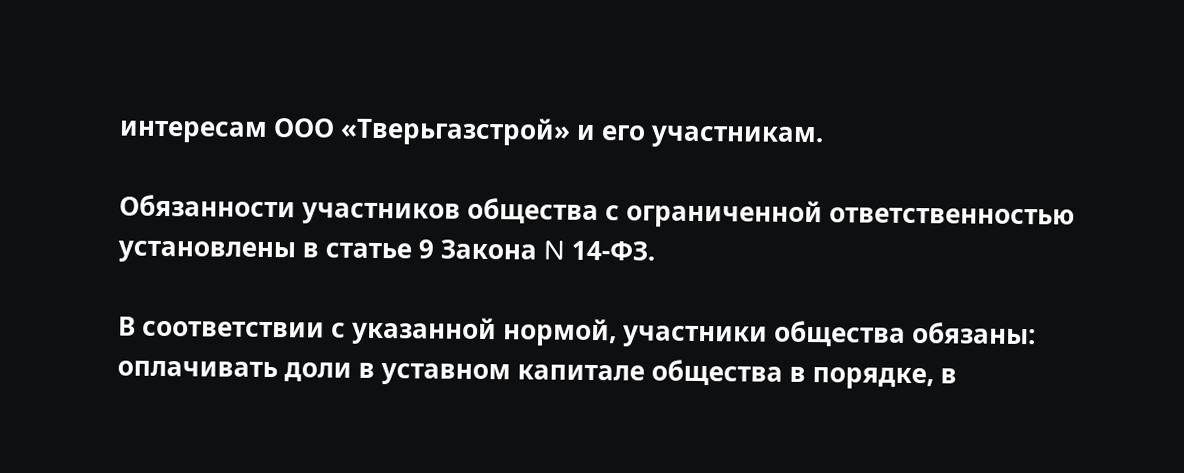интересам ООО «Тверьгазстрой» и его участникам.

Обязанности участников общества с ограниченной ответственностью установлены в статье 9 Закона N 14-ФЗ.

В соответствии с указанной нормой, участники общества обязаны: оплачивать доли в уставном капитале общества в порядке, в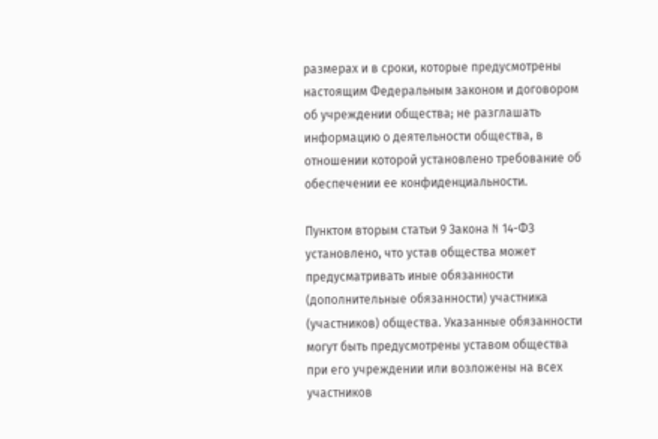размерах и в сроки, которые предусмотрены настоящим Федеральным законом и договором об учреждении общества; не разглашать информацию о деятельности общества, в отношении которой установлено требование об обеспечении ее конфиденциальности.

Пунктом вторым статьи 9 Закона N 14-ФЗ установлено, что устав общества может предусматривать иные обязанности (дополнительные обязанности) участника (участников) общества. Указанные обязанности могут быть предусмотрены уставом общества при его учреждении или возложены на всех участников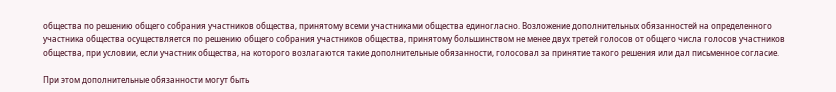общества по решению общего собрания участников общества, принятому всеми участниками общества единогласно. Возложение дополнительных обязанностей на определенного участника общества осуществляется по решению общего собрания участников общества, принятому большинством не менее двух третей голосов от общего числа голосов участников общества, при условии, если участник общества, на которого возлагаются такие дополнительные обязанности, голосовал за принятие такого решения или дал письменное согласие.

При этом дополнительные обязанности могут быть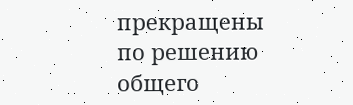прекращены по решению общего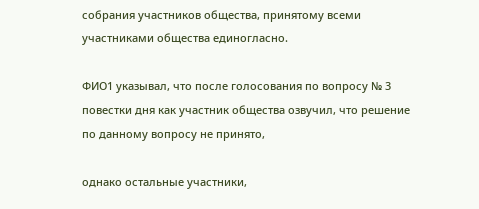собрания участников общества, принятому всеми участниками общества единогласно.

ФИО1 указывал, что после голосования по вопросу № 3 повестки дня как участник общества озвучил, что решение по данному вопросу не принято,

однако остальные участники,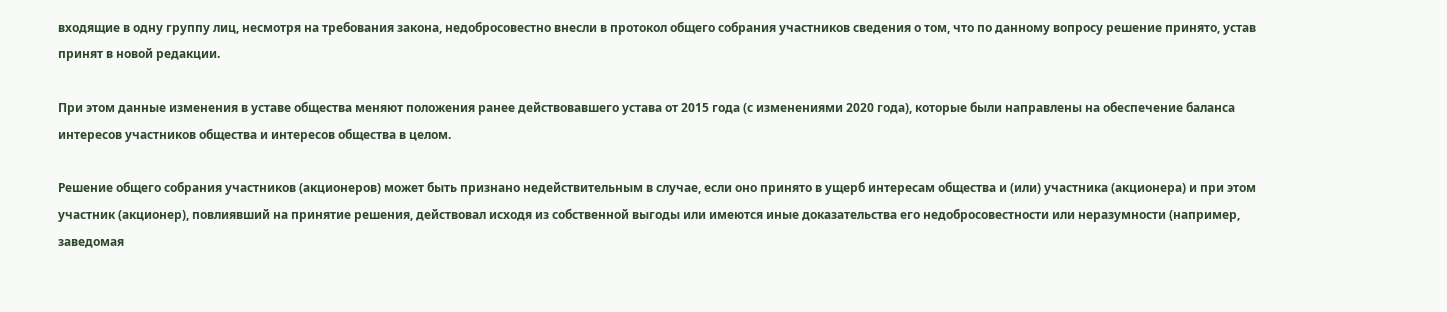входящие в одну группу лиц, несмотря на требования закона, недобросовестно внесли в протокол общего собрания участников сведения о том, что по данному вопросу решение принято, устав принят в новой редакции.

При этом данные изменения в уставе общества меняют положения ранее действовавшего устава от 2015 года (с изменениями 2020 года), которые были направлены на обеспечение баланса интересов участников общества и интересов общества в целом.

Решение общего собрания участников (акционеров) может быть признано недействительным в случае, если оно принято в ущерб интересам общества и (или) участника (акционера) и при этом участник (акционер), повлиявший на принятие решения, действовал исходя из собственной выгоды или имеются иные доказательства его недобросовестности или неразумности (например, заведомая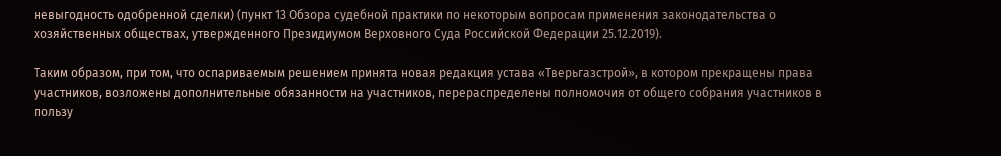невыгодность одобренной сделки) (пункт 13 Обзора судебной практики по некоторым вопросам применения законодательства о хозяйственных обществах, утвержденного Президиумом Верховного Суда Российской Федерации 25.12.2019).

Таким образом, при том, что оспариваемым решением принята новая редакция устава «Тверьгазстрой», в котором прекращены права участников, возложены дополнительные обязанности на участников, перераспределены полномочия от общего собрания участников в пользу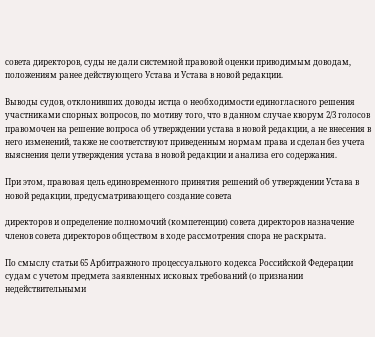совета директоров, суды не дали системной правовой оценки приводимым доводам, положениям ранее действующего Устава и Устава в новой редакции.

Выводы судов, отклонивших доводы истца о необходимости единогласного решения участниками спорных вопросов, по мотиву того, что в данном случае кворум 2/3 голосов правомочен на решение вопроса об утверждении устава в новой редакции, а не внесения в него изменений, также не соответствуют приведенным нормам права и сделан без учета выяснения цели утверждения устава в новой редакции и анализа его содержания.

При этом, правовая цель единовременного принятия решений об утверждении Устава в новой редакции, предусматривающего создание совета

директоров и определение полномочий (компетенции) совета директоров назначение членов совета директоров обществом в ходе рассмотрения спора не раскрыта.

По смыслу статьи 65 Арбитражного процессуального кодекса Российской Федерации судам с учетом предмета заявленных исковых требований (о признании недействительными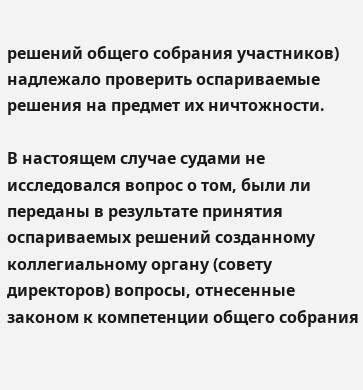решений общего собрания участников) надлежало проверить оспариваемые решения на предмет их ничтожности.

В настоящем случае судами не исследовался вопрос о том, были ли переданы в результате принятия оспариваемых решений созданному коллегиальному органу (совету директоров) вопросы, отнесенные законом к компетенции общего собрания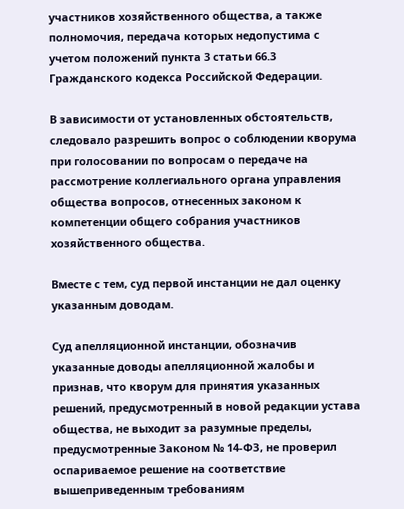участников хозяйственного общества, а также полномочия, передача которых недопустима с учетом положений пункта 3 статьи 66.3 Гражданского кодекса Российской Федерации.

В зависимости от установленных обстоятельств, следовало разрешить вопрос о соблюдении кворума при голосовании по вопросам о передаче на рассмотрение коллегиального органа управления общества вопросов, отнесенных законом к компетенции общего собрания участников хозяйственного общества.

Вместе с тем, суд первой инстанции не дал оценку указанным доводам.

Суд апелляционной инстанции, обозначив указанные доводы апелляционной жалобы и признав, что кворум для принятия указанных решений, предусмотренный в новой редакции устава общества, не выходит за разумные пределы, предусмотренные Законом № 14-ФЗ, не проверил оспариваемое решение на соответствие вышеприведенным требованиям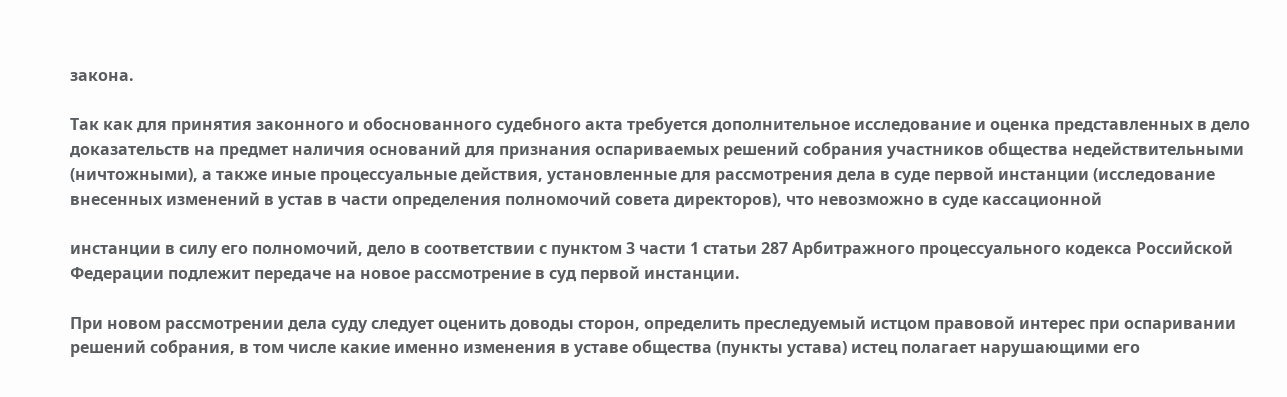закона.

Так как для принятия законного и обоснованного судебного акта требуется дополнительное исследование и оценка представленных в дело доказательств на предмет наличия оснований для признания оспариваемых решений собрания участников общества недействительными (ничтожными), а также иные процессуальные действия, установленные для рассмотрения дела в суде первой инстанции (исследование внесенных изменений в устав в части определения полномочий совета директоров), что невозможно в суде кассационной

инстанции в силу его полномочий, дело в соответствии с пунктом 3 части 1 статьи 287 Арбитражного процессуального кодекса Российской Федерации подлежит передаче на новое рассмотрение в суд первой инстанции.

При новом рассмотрении дела суду следует оценить доводы сторон, определить преследуемый истцом правовой интерес при оспаривании решений собрания, в том числе какие именно изменения в уставе общества (пункты устава) истец полагает нарушающими его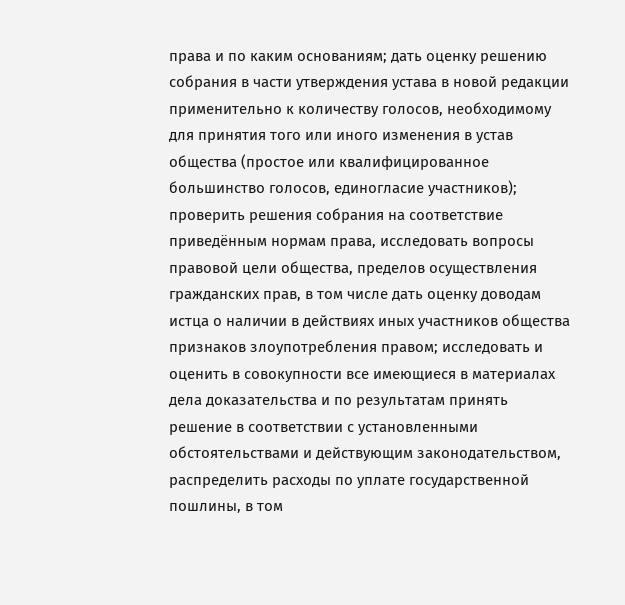права и по каким основаниям; дать оценку решению собрания в части утверждения устава в новой редакции применительно к количеству голосов, необходимому для принятия того или иного изменения в устав общества (простое или квалифицированное большинство голосов, единогласие участников); проверить решения собрания на соответствие приведённым нормам права, исследовать вопросы правовой цели общества, пределов осуществления гражданских прав, в том числе дать оценку доводам истца о наличии в действиях иных участников общества признаков злоупотребления правом; исследовать и оценить в совокупности все имеющиеся в материалах дела доказательства и по результатам принять решение в соответствии с установленными обстоятельствами и действующим законодательством, распределить расходы по уплате государственной пошлины, в том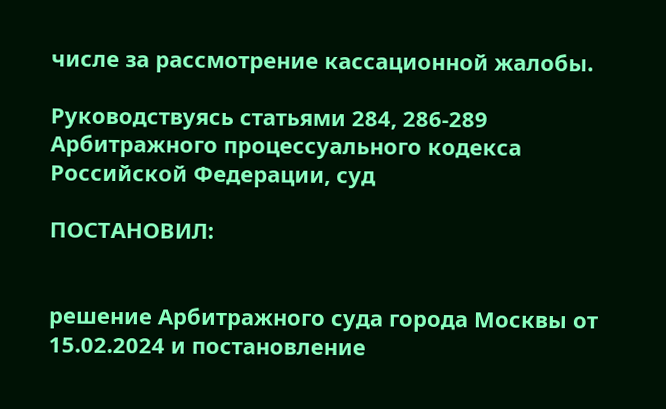числе за рассмотрение кассационной жалобы.

Руководствуясь статьями 284, 286-289 Арбитражного процессуального кодекса Российской Федерации, суд

ПОСТАНОВИЛ:


решение Арбитражного суда города Москвы от 15.02.2024 и постановление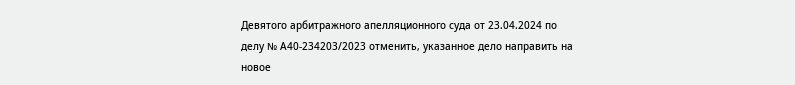Девятого арбитражного апелляционного суда от 23.04.2024 по делу № А40-234203/2023 отменить, указанное дело направить на новое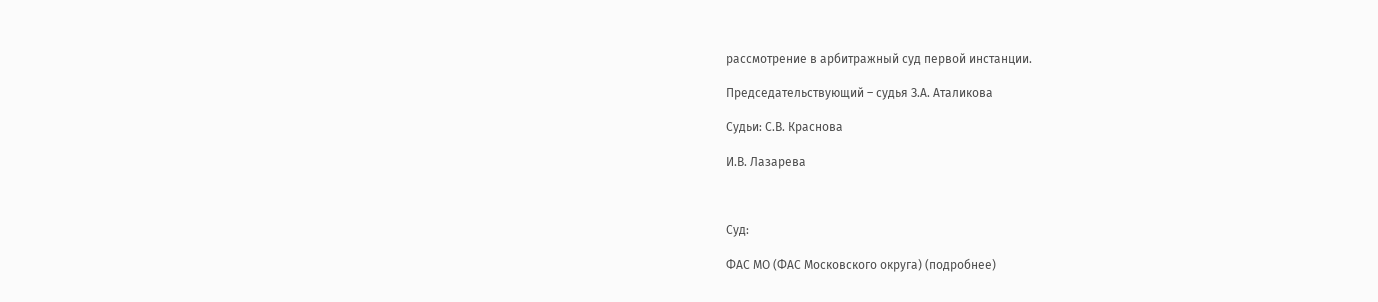рассмотрение в арбитражный суд первой инстанции.

Председательствующий – судья З.А. Аталикова

Судьи: С.В. Краснова

И.В. Лазарева



Суд:

ФАС МО (ФАС Московского округа) (подробнее)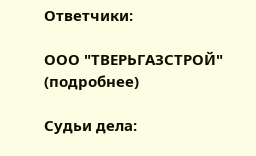Ответчики:

ООО "ТВЕРЬГАЗСТРОЙ" (подробнее)

Судьи дела: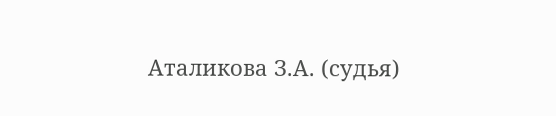Аталикова З.А. (судья)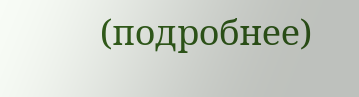(подробнее)